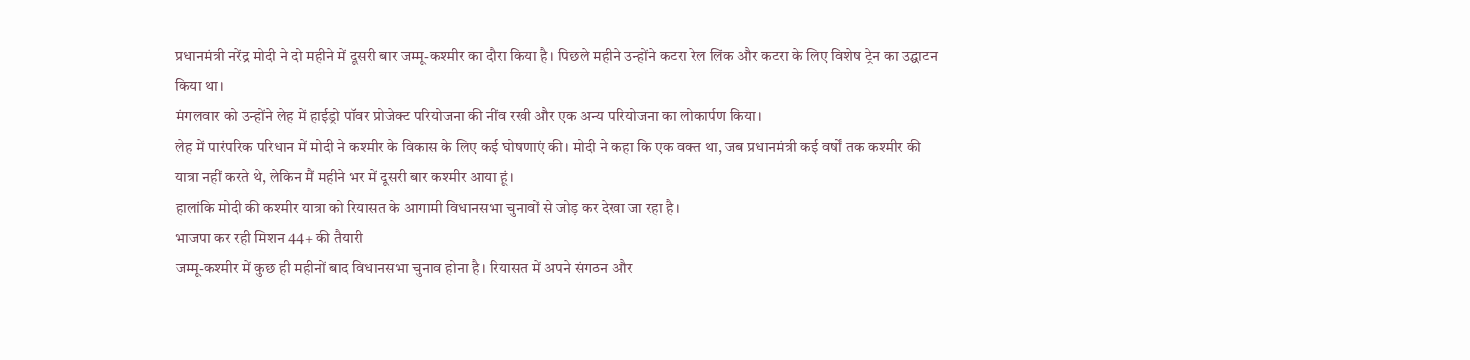प्रधानमंत्री नरेंद्र मोदी ने दो महीने में दूसरी बार जम्मू-कश्मीर का दौरा किया है। पिछले महीने उन्होंने कटरा रेल लिंक और कटरा के लिए विशेष ट्रेन का उद्घाटन किया था।
मंगलवार को उन्होंने लेह में हाईड्रो पॉवर प्रोजेक्ट परियोजना की नींव रखी और एक अन्य परियोजना का लोकार्पण किया।
लेह में पारंपरिक परिधान में मोदी ने कश्मीर के विकास के लिए कई घोषणाएं की। मोदी ने कहा कि एक वक्त था, जब प्रधानमंत्री कई वर्षों तक कश्मीर की यात्रा नहीं करते थे, लेकिन मैं महीने भर में दूसरी बार कश्मीर आया हूं।
हालांकि मोदी की कश्मीर यात्रा को रियासत के आगामी विधानसभा चुनावों से जोड़ कर देखा जा रहा है।
भाजपा कर रही मिशन 44+ की तैयारी
जम्मू-कश्मीर में कुछ ही महीनों बाद विधानसभा चुनाव होना है। रियासत में अपने संगठन और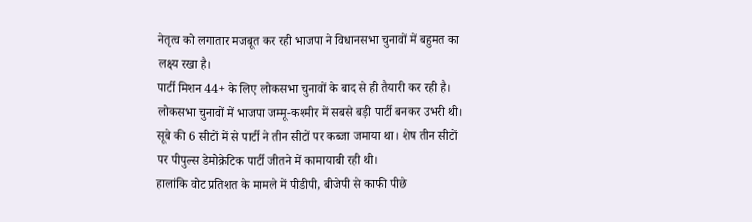नेतृत्व को लगातार मजबूत कर रही भाजपा ने विधानसभा चुनावों में बहुमत का लक्ष्य रखा है।
पार्टी मिशन 44+ के लिए लोकसभा चुनावों के बाद से ही तैयारी कर रही है। लोकसभा चुनावों में भाजपा जम्मू-कश्मीर में सबसे बड़ी पार्टी बनकर उभरी थी। सूबे की 6 सीटों में से पार्टी ने तीन सीटों पर कब्जा जमाया था। शेष तीन सीटों पर पीपुल्स डेमोक्रेटिक पार्टी जीतने में कामायाबी रही थी।
हालांकि वोट प्रतिशत के मामले में पीडीपी, बीजेपी से काफी पीछे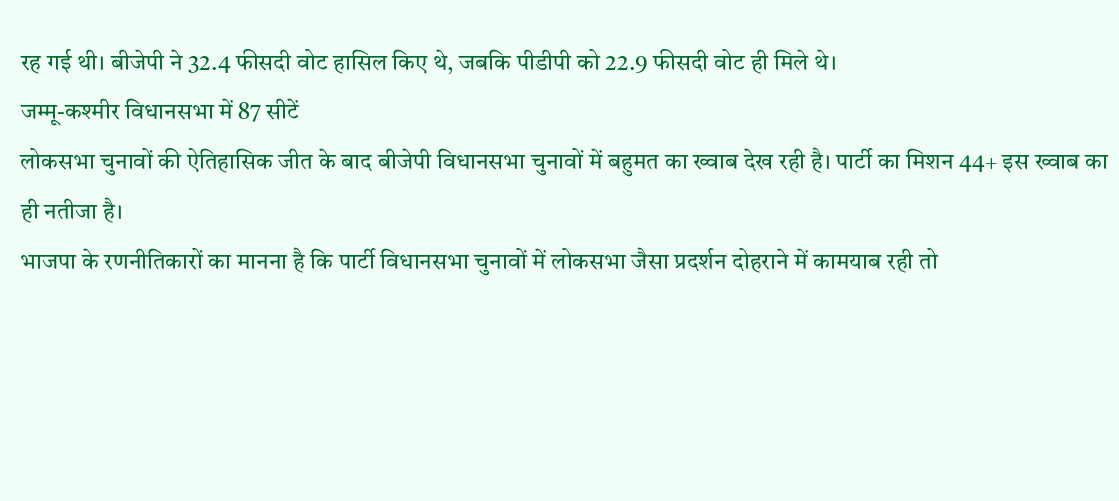रह गई थी। बीजेपी ने 32.4 फीसदी वोट हासिल किए थे, जबकि पीडीपी को 22.9 फीसदी वोट ही मिले थे।
जम्मू-कश्मीर विधानसभा में 87 सीटें
लोकसभा चुनावों की ऐतिहासिक जीत के बाद बीजेपी विधानसभा चुनावों में बहुमत का ख्वाब देख रही है। पार्टी का मिशन 44+ इस ख्वाब का ही नतीजा है।
भाजपा के रणनीतिकारों का मानना है कि पार्टी विधानसभा चुनावों में लोकसभा जैसा प्रदर्शन दोहराने में कामयाब रही तो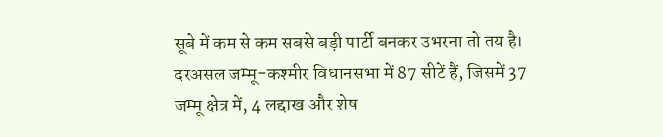सूबे में कम से कम सबसे बड़ी पार्टी बनकर उभरना तो तय है।
दरअसल जम्मू-कश्मीर विधानसभा में 87 सीटें हैं, जिसमें 37 जम्मू क्षेत्र में, 4 लद्दाख और शेष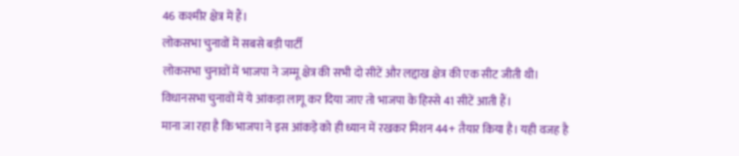46 कश्मीर क्षेत्र में हैं।
लोकसभा चुनावों में सबसे बड़ी पार्टी
लोकसभा चुनावों में भाजपा ने जम्मू क्षेत्र की सभी दो सीटें और लद्दाख क्षेत्र की एक सीट जीती थी। विधानसभा चुनावों में ये आंकड़ा लागू कर दिया जाए तो भाजपा के हिस्से 41 सीटें आती हैं।
माना जा रहा है कि भाजपा ने इस आंकड़े को ही ध्यान में रखकर मिशन 44+ तैयार किया है। यही वजह है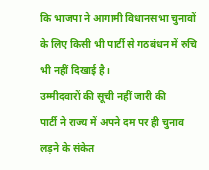कि भाजपा ने आगामी विधानसभा चुनावों के लिए किसी भी पार्टी से गठबंधन में रुचि भी नहीं दिखाई है।
उम्मीदवारों की सूची नहीं जारी की
पार्टी ने राज्य में अपने दम पर ही चुनाव लड़ने के संकेत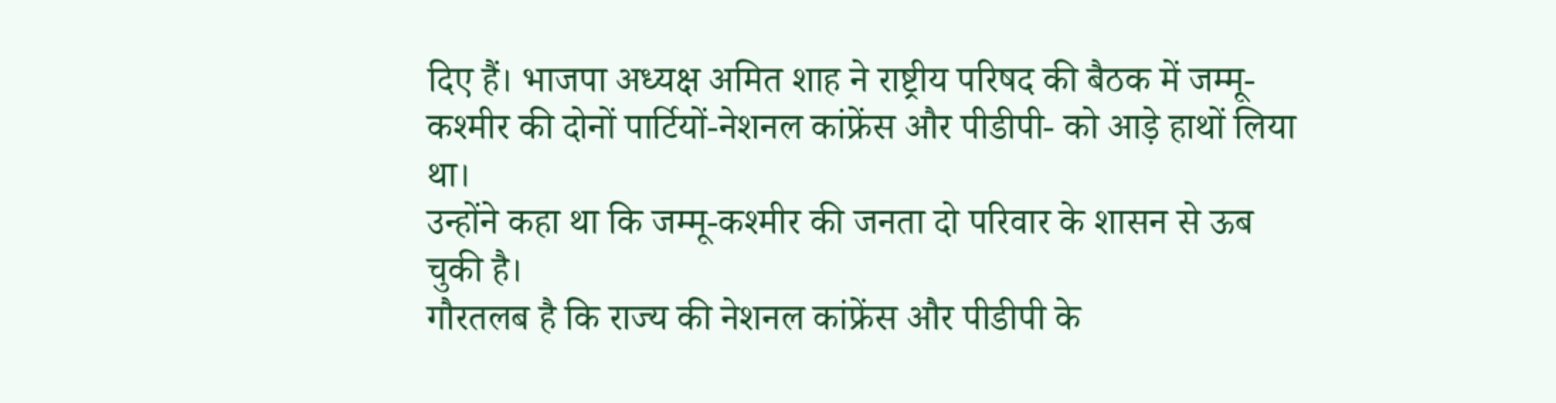दिए हैं। भाजपा अध्यक्ष अमित शाह ने राष्ट्रीय परिषद की बैठक में जम्मू-कश्मीर की दोनों पार्टियों-नेशनल कांफ्रेंस और पीडीपी- को आड़े हाथों लिया था।
उन्होंने कहा था कि जम्मू-कश्मीर की जनता दो परिवार के शासन से ऊब चुकी है।
गौरतलब है कि राज्य की नेशनल कांफ्रेंस और पीडीपी के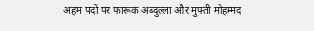अहम पदों पर फारूक अब्दुल्ला और मुफ्ती मोहम्मद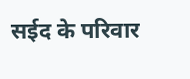सईद के परिवार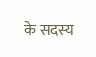के सदस्य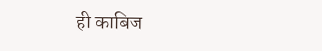ही काबिज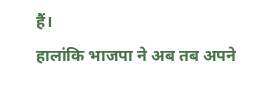हैं।
हालांकि भाजपा ने अब तब अपने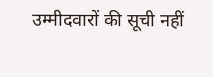उम्मीदवारों की सूची नहीं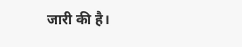जारी की है।